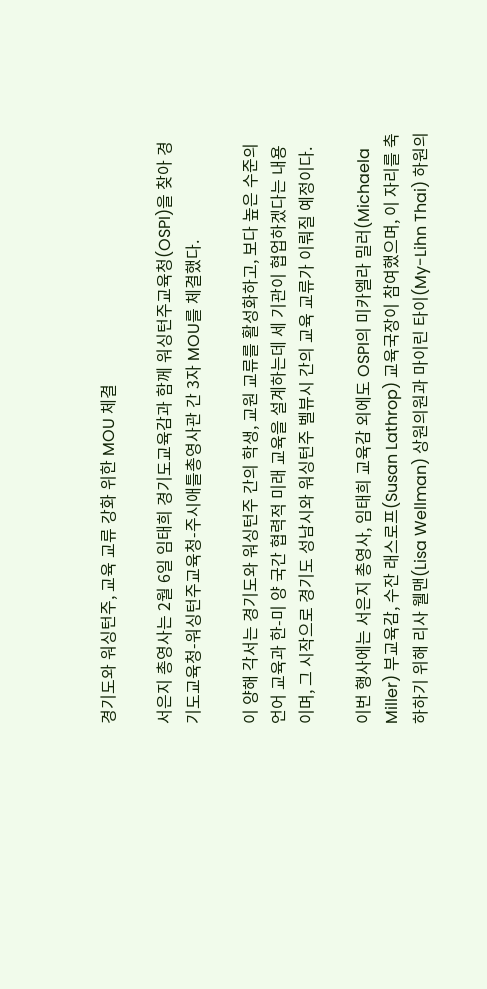경기도와 워싱턴주, 교육 교류 강화 위한 MOU 체결

서은지 총영사는 2월 6일 임태희 경기도교육감과 함께 워싱턴주교육청(OSPI)을 찾아 경기도교육청-워싱턴주교육청-주시애틀총영사관 간 3자 MOU를 체결했다.

이 양해 각서는 경기도와 워싱턴주 간의 학생, 교원 교류를 활성화하고, 보다 높은 수준의 언어 교육과 한-미 양 국간 협력적 미래 교육을 설계하는데 세 기관이 협업하겠다는 내용이며, 그 시작으로 경기도 성남시와 워싱턴주 벨뷰시 간의 교육 교류가 이뤄질 예정이다.

이번 행사에는 서은지 총영사, 임태희 교육감 외에도 OSPI의 미카엘라 밀러(Michaela Miller) 부교육감, 수잔 래스로프(Susan Lathrop) 교육국장이 참여했으며, 이 자리를 축하하기 위해 리사 웰맨(Lisa Wellman) 상원의원과 마이린 타이(My-Lihn Thai) 하원의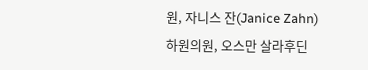원, 자니스 잔(Janice Zahn) 하원의원, 오스만 살라후딘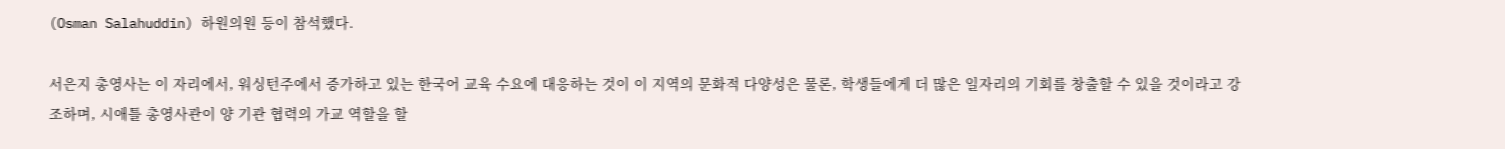(Osman Salahuddin) 하원의원 등이 참석했다.

서은지 총영사는 이 자리에서, 워싱턴주에서 증가하고 있는 한국어 교육 수요에 대응하는 것이 이 지역의 문화적 다양성은 물론, 학생들에게 더 많은 일자리의 기회를 창출할 수 있을 것이라고 강조하며, 시애틀 총영사관이 양 기관 협력의 가교 역할을 할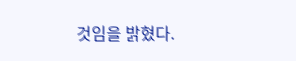것임을 밝혔다.